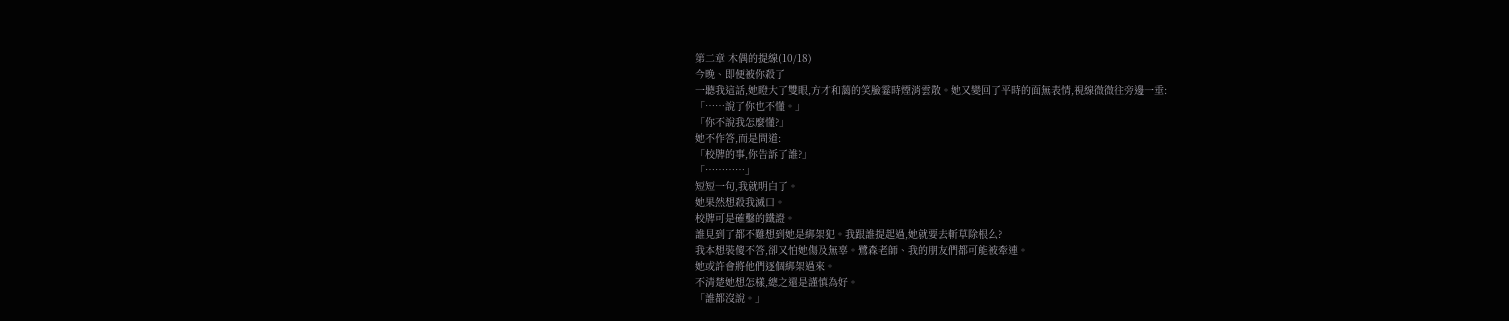第二章 木偶的提線(10/18)
今晚、即便被你殺了
一聽我這話,她瞪大了雙眼,方才和藹的笑臉霎時煙消雲散。她又變回了平時的面無表情,視線微微往旁邊一垂:
「……說了你也不懂。」
「你不說我怎麼懂?」
她不作答,而是問道:
「校牌的事,你告訴了誰?」
「…………」
短短一句,我就明白了。
她果然想殺我滅口。
校牌可是確鑿的鐵證。
誰見到了都不難想到她是綁架犯。我跟誰提起過,她就要去斬草除根么?
我本想裝傻不答,卻又怕她傷及無辜。鷺森老師、我的朋友們都可能被牽連。
她或許會將他們逐個綁架過來。
不清楚她想怎樣,總之還是謹慎為好。
「誰都沒說。」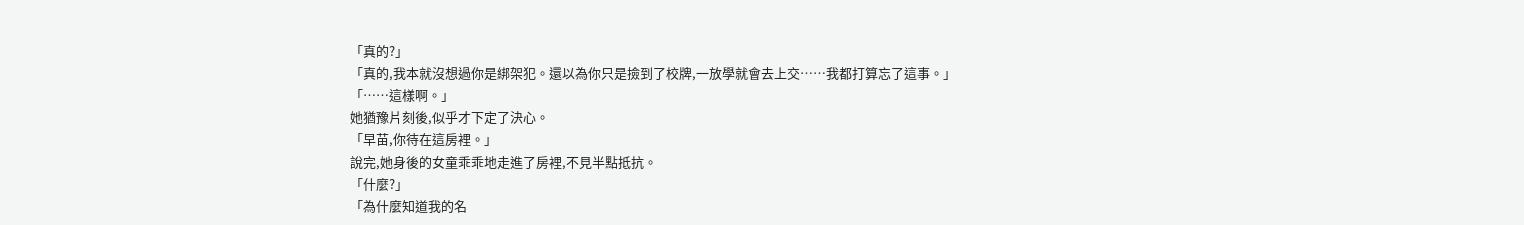「真的?」
「真的,我本就沒想過你是綁架犯。還以為你只是撿到了校牌,一放學就會去上交……我都打算忘了這事。」
「……這樣啊。」
她猶豫片刻後,似乎才下定了決心。
「早苗,你待在這房裡。」
說完,她身後的女童乖乖地走進了房裡,不見半點抵抗。
「什麼?」
「為什麼知道我的名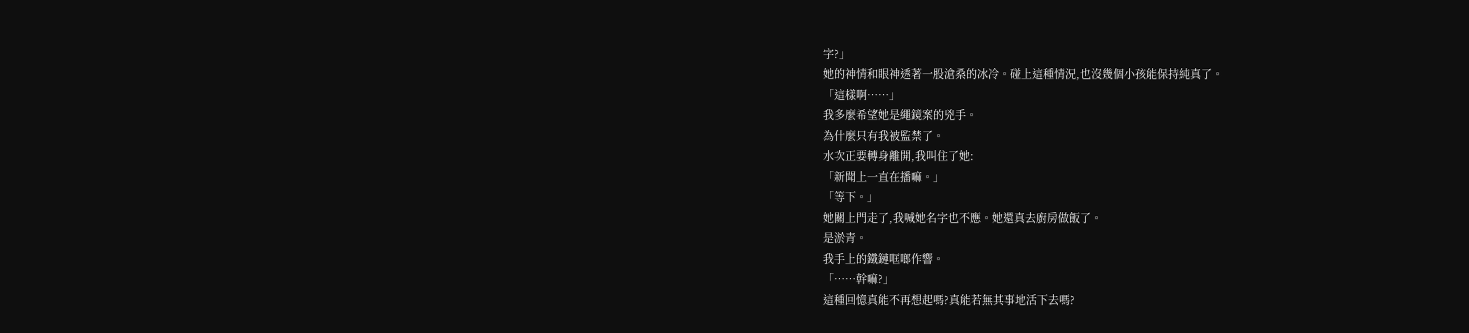字?」
她的神情和眼神透著一股滄桑的冰冷。碰上這種情況,也沒幾個小孩能保持純真了。
「這樣啊……」
我多麼希望她是繩鏡案的兇手。
為什麼只有我被監禁了。
水次正要轉身離開,我叫住了她:
「新聞上一直在播嘛。」
「等下。」
她關上門走了,我喊她名字也不應。她還真去廚房做飯了。
是淤青。
我手上的鐵鏈哐啷作響。
「……幹嘛?」
這種回憶真能不再想起嗎?真能若無其事地活下去嗎?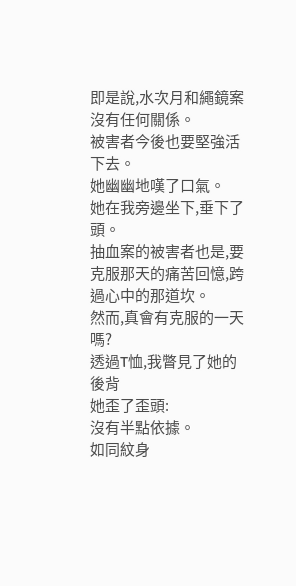即是說,水次月和繩鏡案沒有任何關係。
被害者今後也要堅強活下去。
她幽幽地嘆了口氣。
她在我旁邊坐下,垂下了頭。
抽血案的被害者也是,要克服那天的痛苦回憶,跨過心中的那道坎。
然而,真會有克服的一天嗎?
透過T恤,我瞥見了她的後背
她歪了歪頭:
沒有半點依據。
如同紋身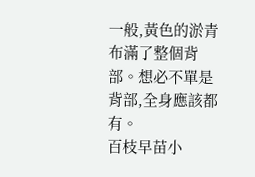一般,黃色的淤青布滿了整個背部。想必不單是背部,全身應該都有。
百枝早苗小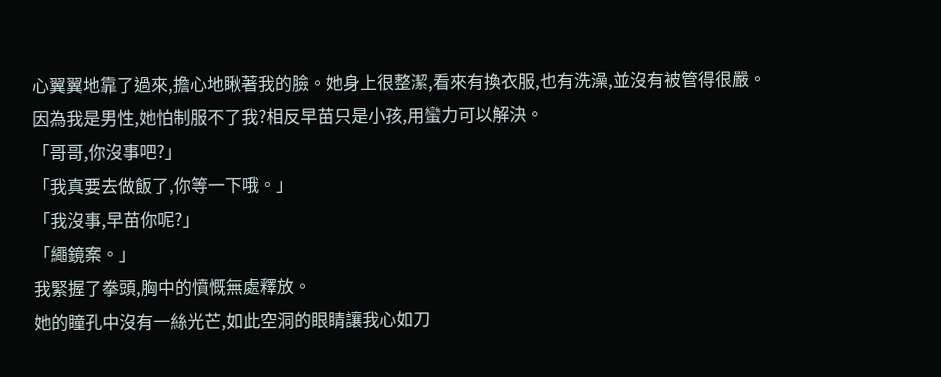心翼翼地靠了過來,擔心地瞅著我的臉。她身上很整潔,看來有換衣服,也有洗澡,並沒有被管得很嚴。
因為我是男性,她怕制服不了我?相反早苗只是小孩,用蠻力可以解決。
「哥哥,你沒事吧?」
「我真要去做飯了,你等一下哦。」
「我沒事,早苗你呢?」
「繩鏡案。」
我緊握了拳頭,胸中的憤慨無處釋放。
她的瞳孔中沒有一絲光芒,如此空洞的眼睛讓我心如刀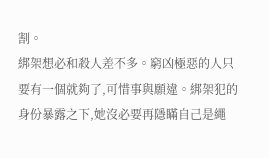割。
綁架想必和殺人差不多。窮凶極惡的人只要有一個就夠了,可惜事與願違。綁架犯的身份暴露之下,她沒必要再隱瞞自己是繩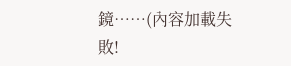鏡……(內容加載失敗!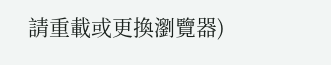請重載或更換瀏覽器)